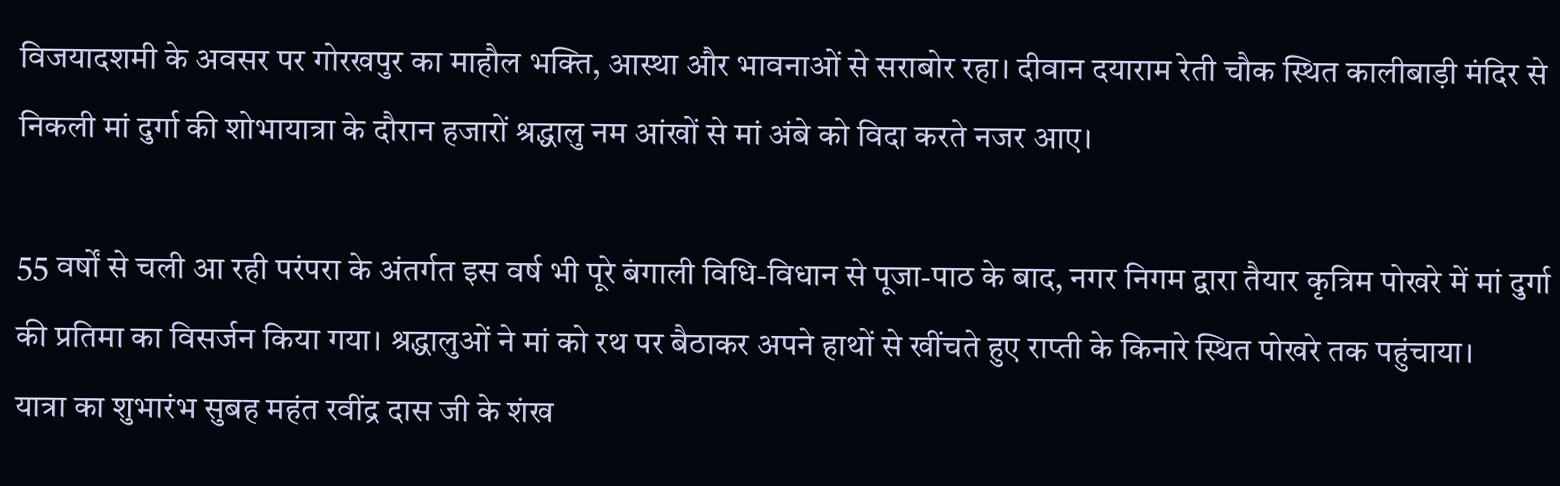विजयादशमी के अवसर पर गोरखपुर का माहौल भक्ति, आस्था और भावनाओं से सराबोर रहा। दीवान दयाराम रेती चौक स्थित कालीबाड़ी मंदिर से निकली मां दुर्गा की शोभायात्रा के दौरान हजारों श्रद्धालु नम आंखों से मां अंबे को विदा करते नजर आए।

55 वर्षों से चली आ रही परंपरा के अंतर्गत इस वर्ष भी पूरे बंगाली विधि-विधान से पूजा-पाठ के बाद, नगर निगम द्वारा तैयार कृत्रिम पोखरे में मां दुर्गा की प्रतिमा का विसर्जन किया गया। श्रद्धालुओं ने मां को रथ पर बैठाकर अपने हाथों से खींचते हुए राप्ती के किनारे स्थित पोखरे तक पहुंचाया।
यात्रा का शुभारंभ सुबह महंत रवींद्र दास जी के शंख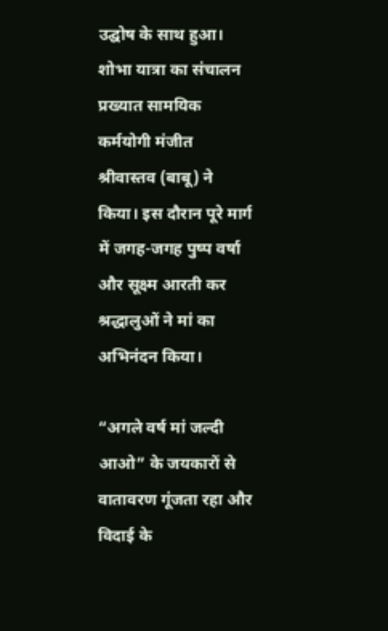उद्घोष के साथ हुआ। शोभा यात्रा का संचालन प्रख्यात सामयिक कर्मयोगी मंजीत श्रीवास्तव (बाबू) ने किया। इस दौरान पूरे मार्ग में जगह-जगह पुष्प वर्षा और सूक्ष्म आरती कर श्रद्धालुओं ने मां का अभिनंदन किया।

“अगले वर्ष मां जल्दी आओ” के जयकारों से वातावरण गूंजता रहा और विदाई के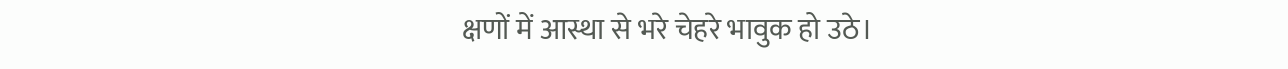क्षणों में आस्था से भरे चेहरे भावुक हो उठे।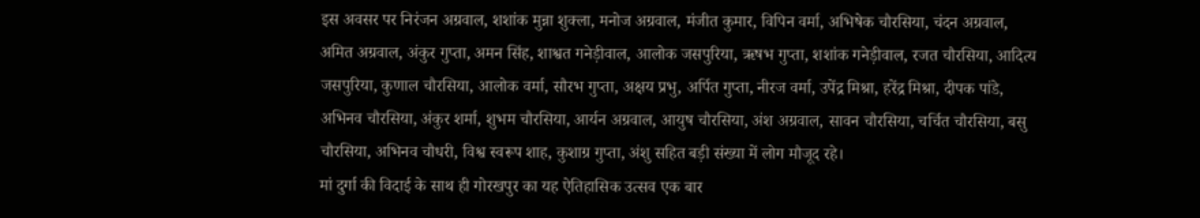इस अवसर पर निरंजन अग्रवाल, शशांक मुन्ना शुक्ला, मनोज अग्रवाल, मंजीत कुमार, विपिन वर्मा, अभिषेक चौरसिया, चंदन अग्रवाल, अमित अग्रवाल, अंकुर गुप्ता, अमन सिंह, शाश्वत गनेड़ीवाल, आलोक जसपुरिया, ऋषभ गुप्ता, शशांक गनेड़ीवाल, रजत चौरसिया, आदित्य जसपुरिया, कुणाल चौरसिया, आलोक वर्मा, सौरभ गुप्ता, अक्षय प्रभु, अर्पित गुप्ता, नीरज वर्मा, उपेंद्र मिश्रा, हरेंद्र मिश्रा, दीपक पांडे, अभिनव चौरसिया, अंकुर शर्मा, शुभम चौरसिया, आर्यन अग्रवाल, आयुष चौरसिया, अंश अग्रवाल, सावन चौरसिया, चर्चित चौरसिया, बसु चौरसिया, अभिनव चौधरी, विश्व स्वरूप शाह, कुशाग्र गुप्ता, अंशु सहित बड़ी संख्या में लोग मौजूद रहे।
मां दुर्गा की विदाई के साथ ही गोरखपुर का यह ऐतिहासिक उत्सव एक बार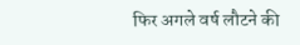फिर अगले वर्ष लौटने की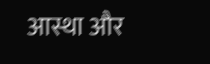आस्था और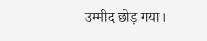उम्मीद छोड़ गया।